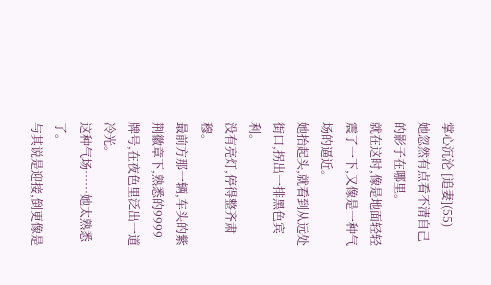掌心沉沦 [追妻](55)
她忽然有点看不清自己的影子在哪里。
就在这时,像是地面轻轻震了一下,又像是一种气场的逼近。
她抬起头,就看到从远处街口,拐出一排黑色宾利。
没有亮灯,停得整齐肃穆。
最前方那一辆,车头的紫荆徽章下,熟悉的9999牌号,在夜色里泛出一道冷光。
这种气场……她太熟悉了。
与其说是迎接,倒更像是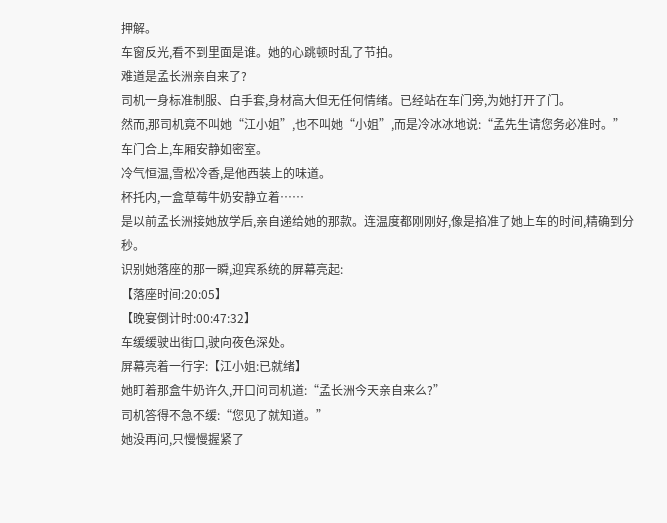押解。
车窗反光,看不到里面是谁。她的心跳顿时乱了节拍。
难道是孟长洲亲自来了?
司机一身标准制服、白手套,身材高大但无任何情绪。已经站在车门旁,为她打开了门。
然而,那司机竟不叫她“江小姐”,也不叫她“小姐”,而是冷冰冰地说:“孟先生请您务必准时。”
车门合上,车厢安静如密室。
冷气恒温,雪松冷香,是他西装上的味道。
杯托内,一盒草莓牛奶安静立着……
是以前孟长洲接她放学后,亲自递给她的那款。连温度都刚刚好,像是掐准了她上车的时间,精确到分秒。
识别她落座的那一瞬,迎宾系统的屏幕亮起:
【落座时间:20:05】
【晚宴倒计时:00:47:32】
车缓缓驶出街口,驶向夜色深处。
屏幕亮着一行字:【江小姐:已就绪】
她盯着那盒牛奶许久,开口问司机道:“孟长洲今天亲自来么?”
司机答得不急不缓:“您见了就知道。”
她没再问,只慢慢握紧了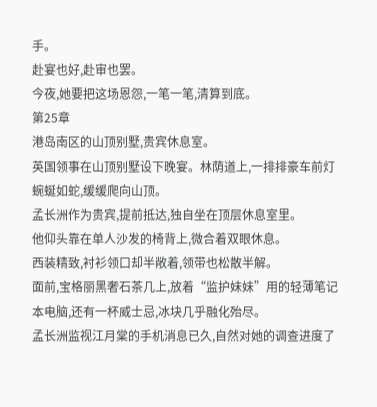手。
赴宴也好,赴审也罢。
今夜,她要把这场恩怨,一笔一笔,清算到底。
第25章
港岛南区的山顶别墅,贵宾休息室。
英国领事在山顶别墅设下晚宴。林荫道上,一排排豪车前灯蜿蜒如蛇,缓缓爬向山顶。
孟长洲作为贵宾,提前抵达,独自坐在顶层休息室里。
他仰头靠在单人沙发的椅背上,微合着双眼休息。
西装精致,衬衫领口却半敞着,领带也松散半解。
面前,宝格丽黑奢石茶几上,放着“监护妹妹”用的轻薄笔记本电脑,还有一杯威士忌,冰块几乎融化殆尽。
孟长洲监视江月棠的手机消息已久,自然对她的调查进度了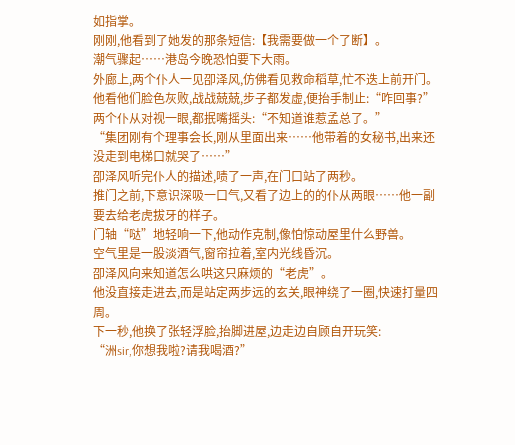如指掌。
刚刚,他看到了她发的那条短信:【我需要做一个了断】。
潮气骤起……港岛今晚恐怕要下大雨。
外廊上,两个仆人一见卲泽风,仿佛看见救命稻草,忙不迭上前开门。
他看他们脸色灰败,战战兢兢,步子都发虚,便抬手制止:“咋回事?”
两个仆从对视一眼,都抿嘴摇头:“不知道谁惹孟总了。”
“集团刚有个理事会长,刚从里面出来……他带着的女秘书,出来还没走到电梯口就哭了……”
卲泽风听完仆人的描述,啧了一声,在门口站了两秒。
推门之前,下意识深吸一口气,又看了边上的的仆从两眼……他一副要去给老虎拔牙的样子。
门轴“哒”地轻响一下,他动作克制,像怕惊动屋里什么野兽。
空气里是一股淡酒气,窗帘拉着,室内光线昏沉。
卲泽风向来知道怎么哄这只麻烦的“老虎”。
他没直接走进去,而是站定两步远的玄关,眼神绕了一圈,快速打量四周。
下一秒,他换了张轻浮脸,抬脚进屋,边走边自顾自开玩笑:
“洲sir,你想我啦?请我喝酒?”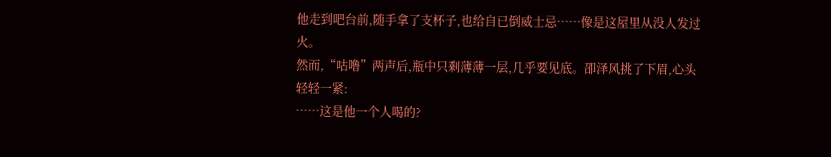他走到吧台前,随手拿了支杯子,也给自已倒威士忌……像是这屋里从没人发过火。
然而,“咕噜”两声后,瓶中只剩薄薄一层,几乎要见底。卲泽风挑了下眉,心头轻轻一紧:
……这是他一个人喝的?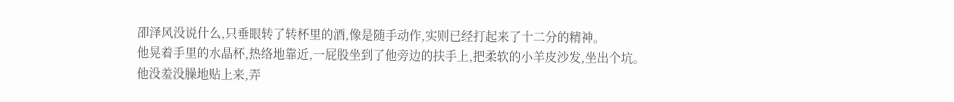卲泽风没说什么,只垂眼转了转杯里的酒,像是随手动作,实则已经打起来了十二分的精神。
他晃着手里的水晶杯,热络地靠近,一屁股坐到了他旁边的扶手上,把柔软的小羊皮沙发,坐出个坑。
他没羞没臊地贴上来,弄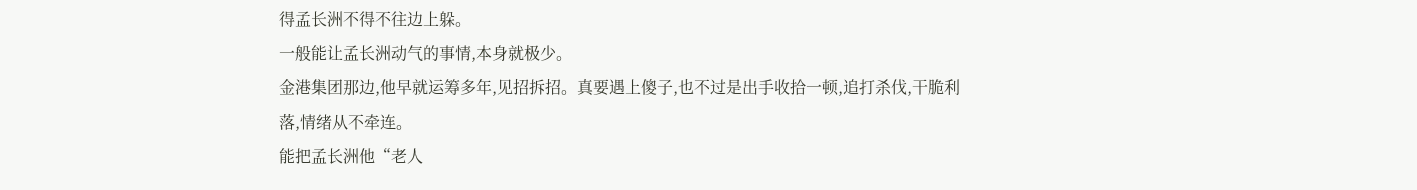得孟长洲不得不往边上躲。
一般能让孟长洲动气的事情,本身就极少。
金港集团那边,他早就运筹多年,见招拆招。真要遇上傻子,也不过是出手收拾一顿,追打杀伐,干脆利落,情绪从不牵连。
能把孟长洲他“老人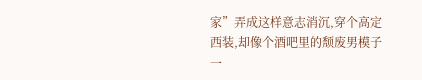家”弄成这样意志消沉,穿个高定西装,却像个酒吧里的颓废男模子一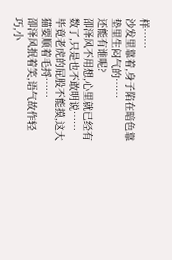样……
沙发里靠着,身子陷在暗色靠垫里生闷气的……
还能有谁呢?
卲泽风不用想,心里就已经有数了,只是也不敢明说……
毕竟老虎的屁股不能摸,这大猫要顺着毛捋……
卲泽风抿着笑,语气故作轻巧,小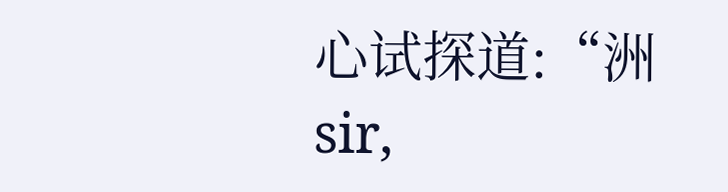心试探道:“洲sir,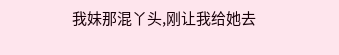我妹那混丫头,刚让我给她去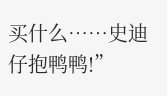买什么……史迪仔抱鸭鸭!”